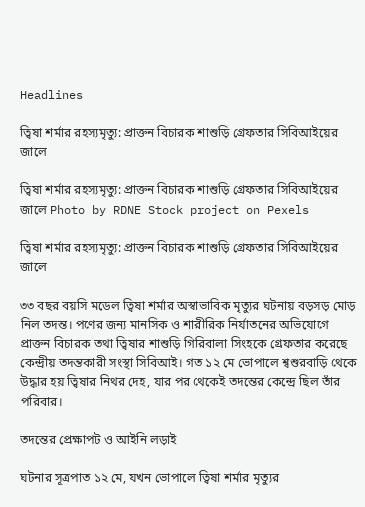Headlines

ত্বিষা শর্মার রহস্যমৃত্যু: প্রাক্তন বিচারক শাশুড়ি গ্রেফতার সিবিআইয়ের জালে

ত্বিষা শর্মার রহস্যমৃত্যু: প্রাক্তন বিচারক শাশুড়ি গ্রেফতার সিবিআইয়ের জালে Photo by RDNE Stock project on Pexels

ত্বিষা শর্মার রহস্যমৃত্যু: প্রাক্তন বিচারক শাশুড়ি গ্রেফতার সিবিআইয়ের জালে

৩৩ বছর বয়সি মডেল ত্বিষা শর্মার অস্বাভাবিক মৃত্যুর ঘটনায় বড়সড় মোড় নিল তদন্ত। পণের জন্য মানসিক ও শারীরিক নির্যাতনের অভিযোগে প্রাক্তন বিচারক তথা ত্বিষার শাশুড়ি গিরিবালা সিংহকে গ্রেফতার করেছে কেন্দ্রীয় তদন্তকারী সংস্থা সিবিআই। গত ১২ মে ভোপালে শ্বশুরবাড়ি থেকে উদ্ধার হয় ত্বিষার নিথর দেহ, যার পর থেকেই তদন্তের কেন্দ্রে ছিল তাঁর পরিবার।

তদন্তের প্রেক্ষাপট ও আইনি লড়াই

ঘটনার সূত্রপাত ১২ মে, যখন ভোপালে ত্বিষা শর্মার মৃত্যুর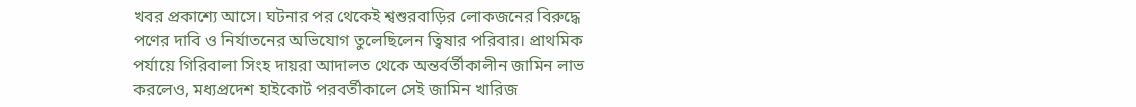খবর প্রকাশ্যে আসে। ঘটনার পর থেকেই শ্বশুরবাড়ির লোকজনের বিরুদ্ধে পণের দাবি ও নির্যাতনের অভিযোগ তুলেছিলেন ত্বিষার পরিবার। প্রাথমিক পর্যায়ে গিরিবালা সিংহ দায়রা আদালত থেকে অন্তর্বর্তীকালীন জামিন লাভ করলেও, মধ্যপ্রদেশ হাইকোর্ট পরবর্তীকালে সেই জামিন খারিজ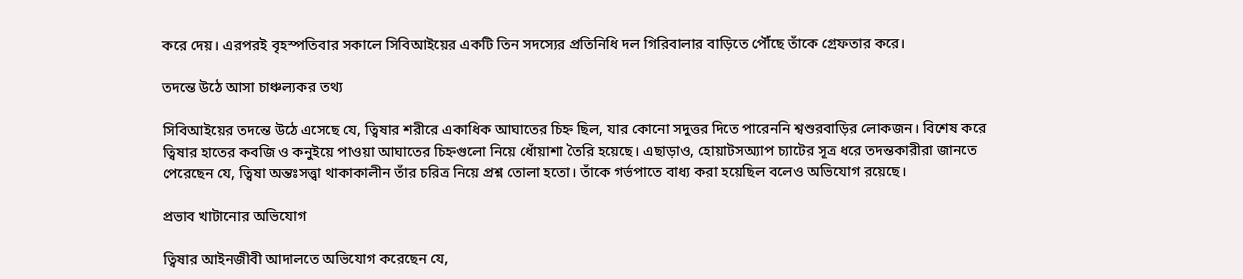করে দেয়। এরপরই বৃহস্পতিবার সকালে সিবিআইয়ের একটি তিন সদস্যের প্রতিনিধি দল গিরিবালার বাড়িতে পৌঁছে তাঁকে গ্রেফতার করে।

তদন্তে উঠে আসা চাঞ্চল্যকর তথ্য

সিবিআইয়ের তদন্তে উঠে এসেছে যে, ত্বিষার শরীরে একাধিক আঘাতের চিহ্ন ছিল, যার কোনো সদুত্তর দিতে পারেননি শ্বশুরবাড়ির লোকজন। বিশেষ করে ত্বিষার হাতের কবজি ও কনুইয়ে পাওয়া আঘাতের চিহ্নগুলো নিয়ে ধোঁয়াশা তৈরি হয়েছে। এছাড়াও, হোয়াটসঅ্যাপ চ্যাটের সূত্র ধরে তদন্তকারীরা জানতে পেরেছেন যে, ত্বিষা অন্তঃসত্ত্বা থাকাকালীন তাঁর চরিত্র নিয়ে প্রশ্ন তোলা হতো। তাঁকে গর্ভপাতে বাধ্য করা হয়েছিল বলেও অভিযোগ রয়েছে।

প্রভাব খাটানোর অভিযোগ

ত্বিষার আইনজীবী আদালতে অভিযোগ করেছেন যে,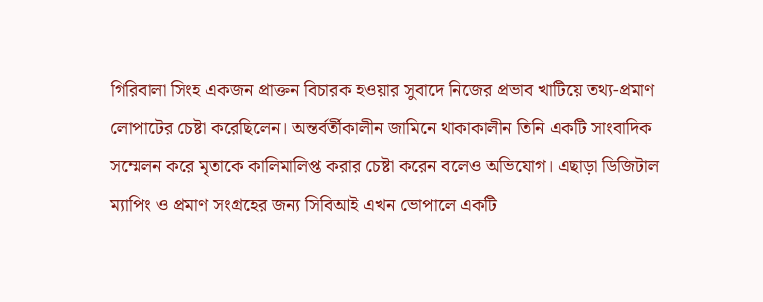গিরিবালা সিংহ একজন প্রাক্তন বিচারক হওয়ার সুবাদে নিজের প্রভাব খাটিয়ে তথ্য-প্রমাণ লোপাটের চেষ্টা করেছিলেন। অন্তর্বর্তীকালীন জামিনে থাকাকালীন তিনি একটি সাংবাদিক সম্মেলন করে মৃতাকে কালিমালিপ্ত করার চেষ্টা করেন বলেও অভিযোগ। এছাড়া ডিজিটাল ম্যাপিং ও প্রমাণ সংগ্রহের জন্য সিবিআই এখন ভোপালে একটি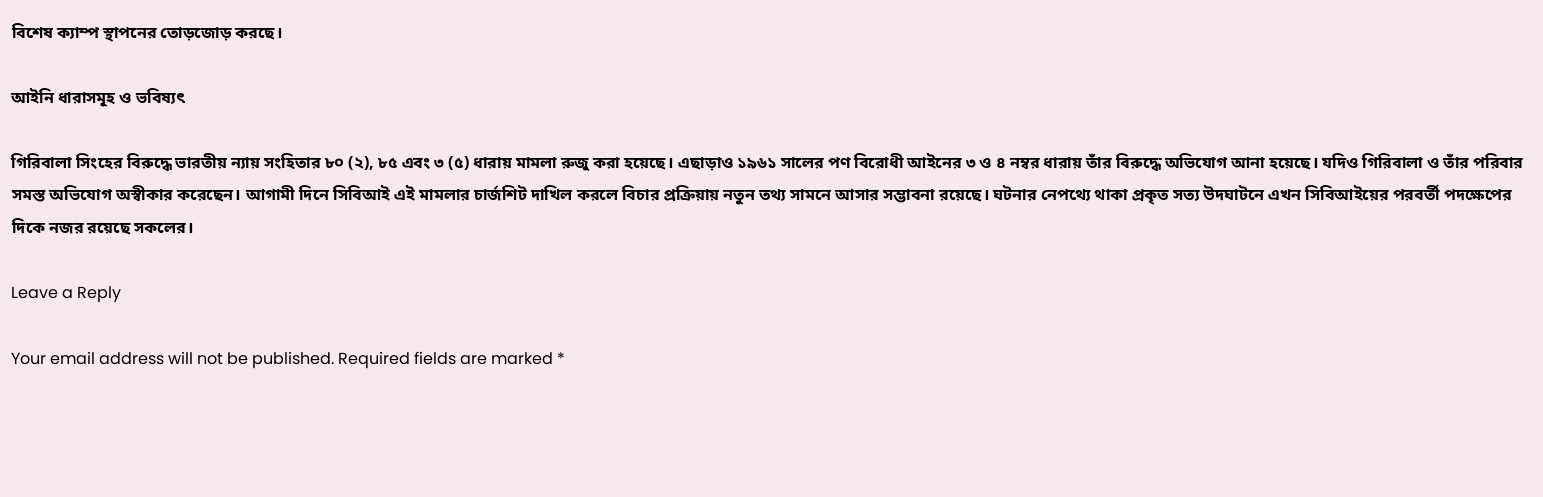বিশেষ ক্যাম্প স্থাপনের তোড়জোড় করছে।

আইনি ধারাসমূহ ও ভবিষ্যৎ

গিরিবালা সিংহের বিরুদ্ধে ভারতীয় ন্যায় সংহিতার ৮০ (২), ৮৫ এবং ৩ (৫) ধারায় মামলা রুজু করা হয়েছে। এছাড়াও ১৯৬১ সালের পণ বিরোধী আইনের ৩ ও ৪ নম্বর ধারায় তাঁর বিরুদ্ধে অভিযোগ আনা হয়েছে। যদিও গিরিবালা ও তাঁর পরিবার সমস্ত অভিযোগ অস্বীকার করেছেন। আগামী দিনে সিবিআই এই মামলার চার্জশিট দাখিল করলে বিচার প্রক্রিয়ায় নতুন তথ্য সামনে আসার সম্ভাবনা রয়েছে। ঘটনার নেপথ্যে থাকা প্রকৃত সত্য উদঘাটনে এখন সিবিআইয়ের পরবর্তী পদক্ষেপের দিকে নজর রয়েছে সকলের।

Leave a Reply

Your email address will not be published. Required fields are marked *